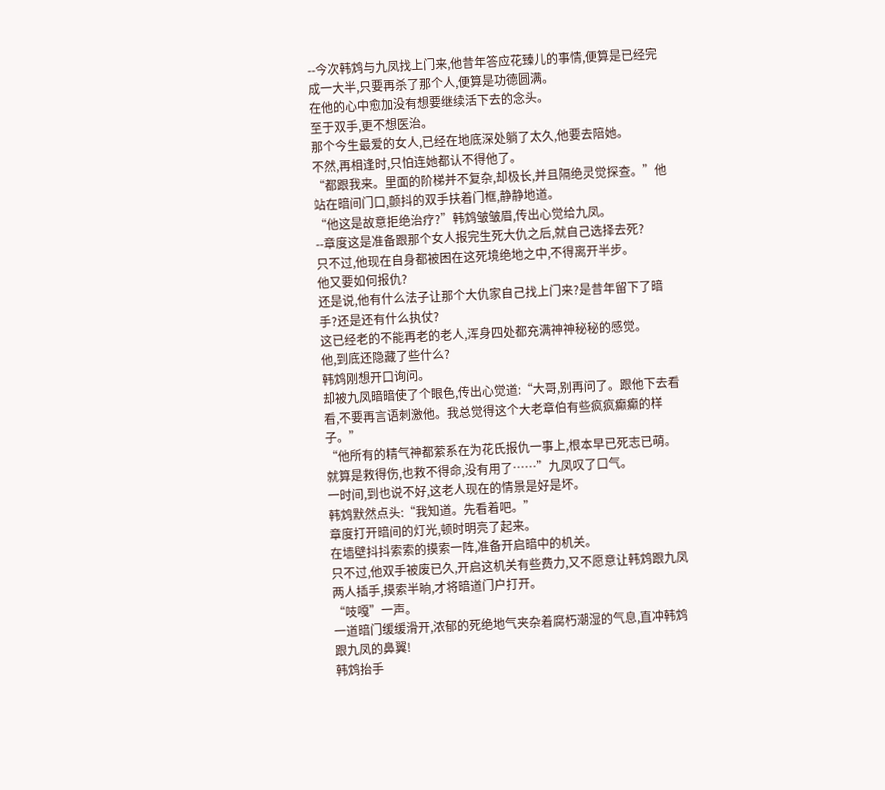--今次韩鸩与九凤找上门来,他昔年答应花臻儿的事情,便算是已经完成一大半,只要再杀了那个人,便算是功德圆满。
在他的心中愈加没有想要继续活下去的念头。
至于双手,更不想医治。
那个今生最爱的女人,已经在地底深处躺了太久,他要去陪她。
不然,再相逢时,只怕连她都认不得他了。
“都跟我来。里面的阶梯并不复杂,却极长,并且隔绝灵觉探查。”他站在暗间门口,颤抖的双手扶着门框,静静地道。
“他这是故意拒绝治疗?”韩鸩皱皱眉,传出心觉给九凤。
--章度这是准备跟那个女人报完生死大仇之后,就自己选择去死?
只不过,他现在自身都被困在这死境绝地之中,不得离开半步。
他又要如何报仇?
还是说,他有什么法子让那个大仇家自己找上门来?是昔年留下了暗手?还是还有什么执仗?
这已经老的不能再老的老人,浑身四处都充满神神秘秘的感觉。
他,到底还隐藏了些什么?
韩鸩刚想开口询问。
却被九凤暗暗使了个眼色,传出心觉道:“大哥,别再问了。跟他下去看看,不要再言语刺激他。我总觉得这个大老章伯有些疯疯癫癫的样子。”
“他所有的精气神都萦系在为花氏报仇一事上,根本早已死志已萌。就算是救得伤,也救不得命,没有用了……”九凤叹了口气。
一时间,到也说不好,这老人现在的情景是好是坏。
韩鸩默然点头:“我知道。先看着吧。”
章度打开暗间的灯光,顿时明亮了起来。
在墙壁抖抖索索的摸索一阵,准备开启暗中的机关。
只不过,他双手被废已久,开启这机关有些费力,又不愿意让韩鸩跟九凤两人插手,摸索半晌,才将暗道门户打开。
“吱嘎”一声。
一道暗门缓缓滑开,浓郁的死绝地气夹杂着腐朽潮湿的气息,直冲韩鸩跟九凤的鼻翼!
韩鸩抬手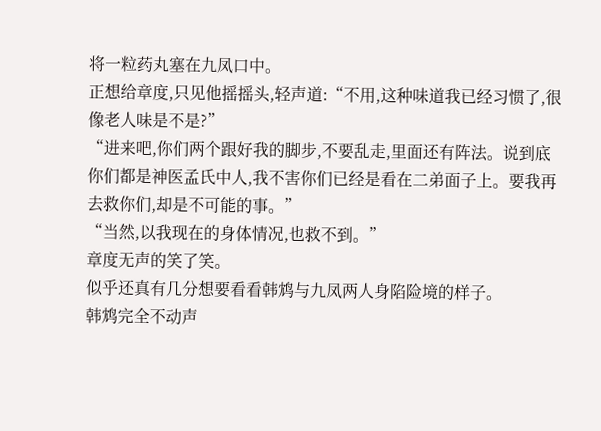将一粒药丸塞在九凤口中。
正想给章度,只见他摇摇头,轻声道:“不用,这种味道我已经习惯了,很像老人味是不是?”
“进来吧,你们两个跟好我的脚步,不要乱走,里面还有阵法。说到底你们都是神医孟氏中人,我不害你们已经是看在二弟面子上。要我再去救你们,却是不可能的事。”
“当然,以我现在的身体情况,也救不到。”
章度无声的笑了笑。
似乎还真有几分想要看看韩鸩与九凤两人身陷险境的样子。
韩鸩完全不动声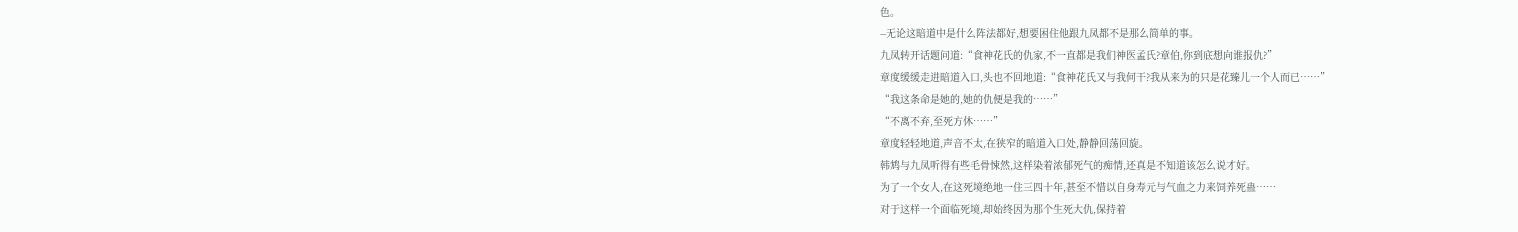色。
--无论这暗道中是什么阵法都好,想要困住他跟九凤都不是那么简单的事。
九凤转开话题问道:“食神花氏的仇家,不一直都是我们神医孟氏?章伯,你到底想向谁报仇?”
章度缓缓走进暗道入口,头也不回地道:“食神花氏又与我何干?我从来为的只是花臻儿一个人而已……”
“我这条命是她的,她的仇便是我的……”
“不离不弃,至死方休……”
章度轻轻地道,声音不太,在狭窄的暗道入口处,静静回荡回旋。
韩鸩与九凤听得有些毛骨悚然,这样染着浓郁死气的痴情,还真是不知道该怎么说才好。
为了一个女人,在这死境绝地一住三四十年,甚至不惜以自身寿元与气血之力来饲养死蛊……
对于这样一个面临死境,却始终因为那个生死大仇,保持着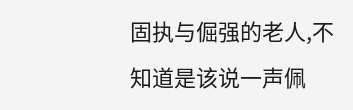固执与倔强的老人,不知道是该说一声佩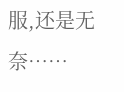服,还是无奈……